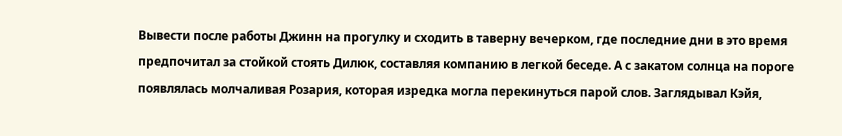Вывести после работы Джинн на прогулку и сходить в таверну вечерком, где последние дни в это время предпочитал за стойкой стоять Дилюк, составляя компанию в легкой беседе. А с закатом солнца на пороге появлялась молчаливая Розария, которая изредка могла перекинуться парой слов. Заглядывал Кэйя,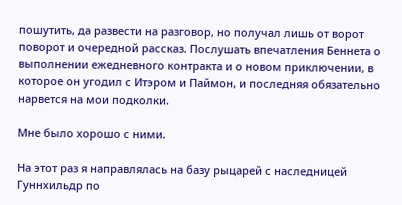пошутить, да развести на разговор, но получал лишь от ворот поворот и очередной рассказ. Послушать впечатления Беннета о выполнении ежедневного контракта и о новом приключении, в которое он угодил с Итэром и Паймон, и последняя обязательно нарвется на мои подколки.

Мне было хорошо с ними.

На этот раз я направлялась на базу рыцарей с наследницей Гуннхильдр по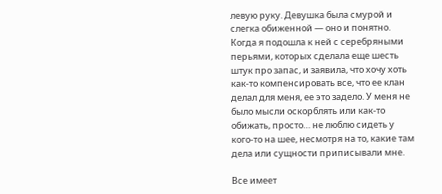левую руку. Девушка была смурой и слегка обиженной — оно и понятно. Когда я подошла к ней с серебряными перьями, которых сделала еще шесть штук про запас, и заявила, что хочу хоть как-то компенсировать все, что ее клан делал для меня, ее это задело. У меня не было мысли оскорблять или как-то обижать, просто… не люблю сидеть у кого-то на шее, несмотря на то, какие там дела или сущности приписывали мне.

Все имеет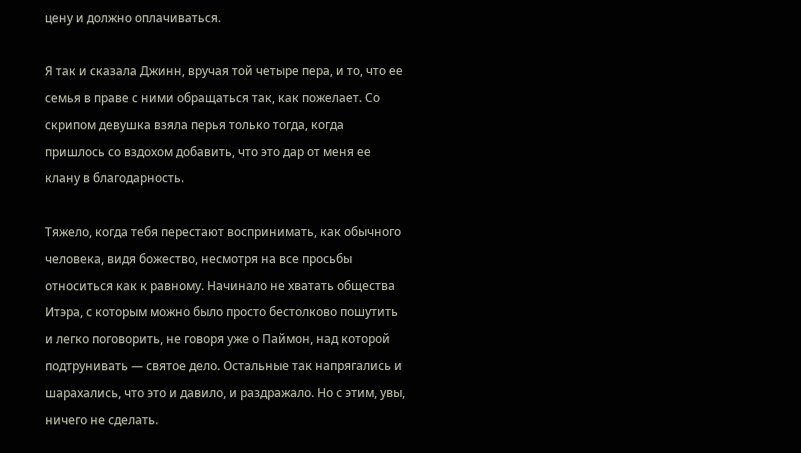цену и должно оплачиваться.

Я так и сказала Джинн, вручая той четыре пера, и то, что ее семья в праве с ними обращаться так, как пожелает. Со скрипом девушка взяла перья только тогда, когда пришлось со вздохом добавить, что это дар от меня ее клану в благодарность.

Тяжело, когда тебя перестают воспринимать, как обычного человека, видя божество, несмотря на все просьбы относиться как к равному. Начинало не хватать общества Итэра, с которым можно было просто бестолково пошутить и легко поговорить, не говоря уже о Паймон, над которой подтрунивать — святое дело. Остальные так напрягались и шарахались, что это и давило, и раздражало. Но с этим, увы, ничего не сделать.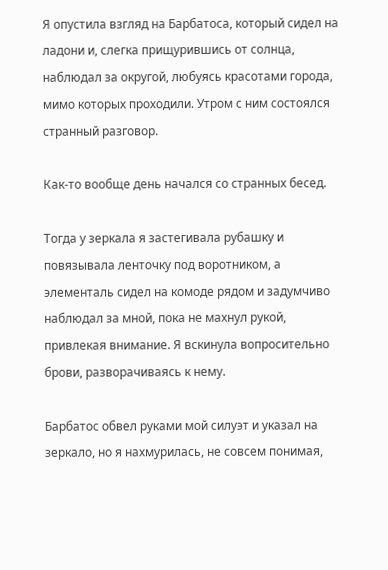Я опустила взгляд на Барбатоса, который сидел на ладони и, слегка прищурившись от солнца, наблюдал за округой, любуясь красотами города, мимо которых проходили. Утром с ним состоялся странный разговор.

Как-то вообще день начался со странных бесед.

Тогда у зеркала я застегивала рубашку и повязывала ленточку под воротником, а элементаль сидел на комоде рядом и задумчиво наблюдал за мной, пока не махнул рукой, привлекая внимание. Я вскинула вопросительно брови, разворачиваясь к нему.

Барбатос обвел руками мой силуэт и указал на зеркало, но я нахмурилась, не совсем понимая,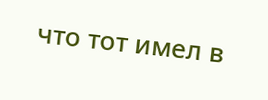что тот имел в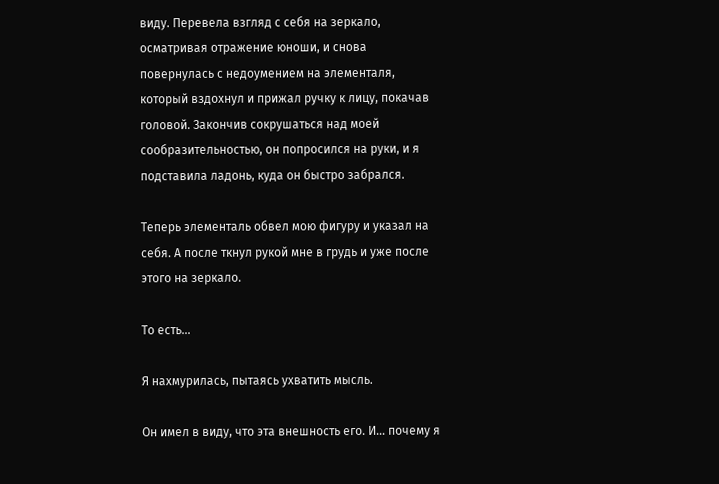виду. Перевела взгляд с себя на зеркало, осматривая отражение юноши, и снова повернулась с недоумением на элементаля, который вздохнул и прижал ручку к лицу, покачав головой. Закончив сокрушаться над моей сообразительностью, он попросился на руки, и я подставила ладонь, куда он быстро забрался.

Теперь элементаль обвел мою фигуру и указал на себя. А после ткнул рукой мне в грудь и уже после этого на зеркало.

То есть…

Я нахмурилась, пытаясь ухватить мысль.

Он имел в виду, что эта внешность его. И… почему я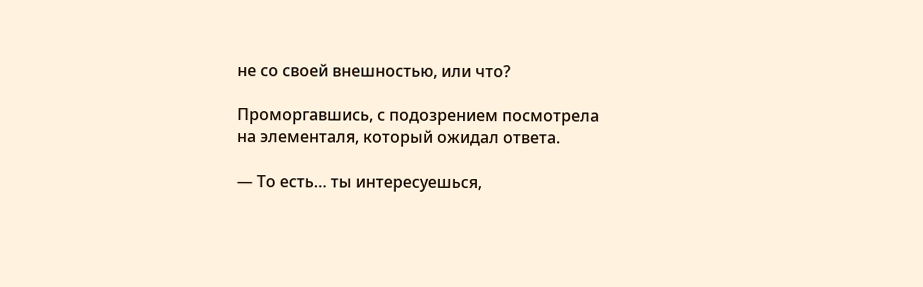не со своей внешностью, или что?

Проморгавшись, с подозрением посмотрела на элементаля, который ожидал ответа.

— То есть… ты интересуешься,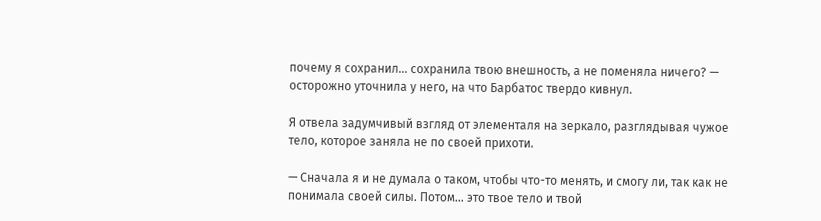почему я сохранил… сохранила твою внешность, а не поменяла ничего? — осторожно уточнила у него, на что Барбатос твердо кивнул.

Я отвела задумчивый взгляд от элементаля на зеркало, разглядывая чужое тело, которое заняла не по своей прихоти.

— Сначала я и не думала о таком, чтобы что-то менять, и смогу ли, так как не понимала своей силы. Потом… это твое тело и твой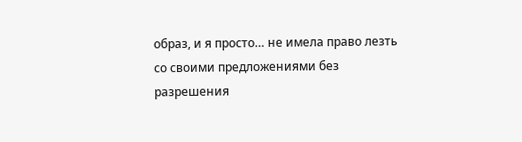образ, и я просто… не имела право лезть со своими предложениями без разрешения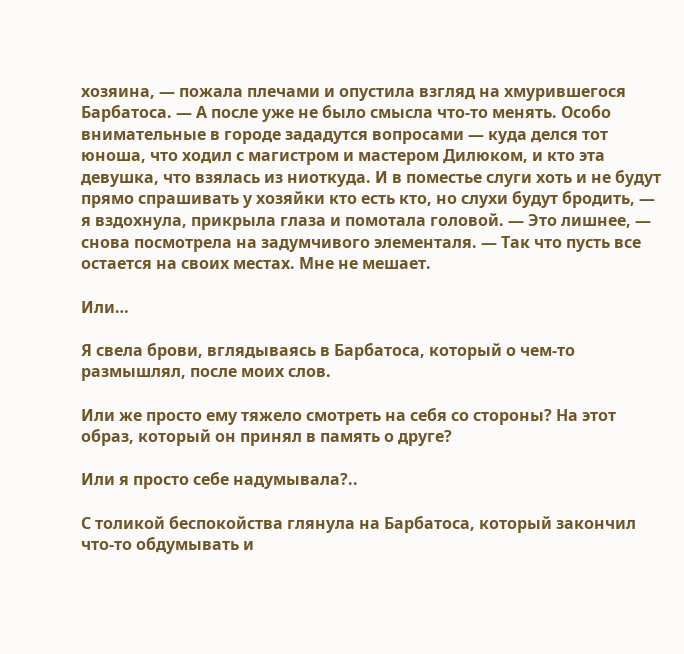хозяина, — пожала плечами и опустила взгляд на хмурившегося Барбатоса. — А после уже не было смысла что-то менять. Особо внимательные в городе зададутся вопросами — куда делся тот юноша, что ходил с магистром и мастером Дилюком, и кто эта девушка, что взялась из ниоткуда. И в поместье слуги хоть и не будут прямо спрашивать у хозяйки кто есть кто, но слухи будут бродить, — я вздохнула, прикрыла глаза и помотала головой. — Это лишнее, — снова посмотрела на задумчивого элементаля. — Так что пусть все остается на своих местах. Мне не мешает.

Или…

Я свела брови, вглядываясь в Барбатоса, который о чем-то размышлял, после моих слов.

Или же просто ему тяжело смотреть на себя со стороны? На этот образ, который он принял в память о друге?

Или я просто себе надумывала?..

С толикой беспокойства глянула на Барбатоса, который закончил что-то обдумывать и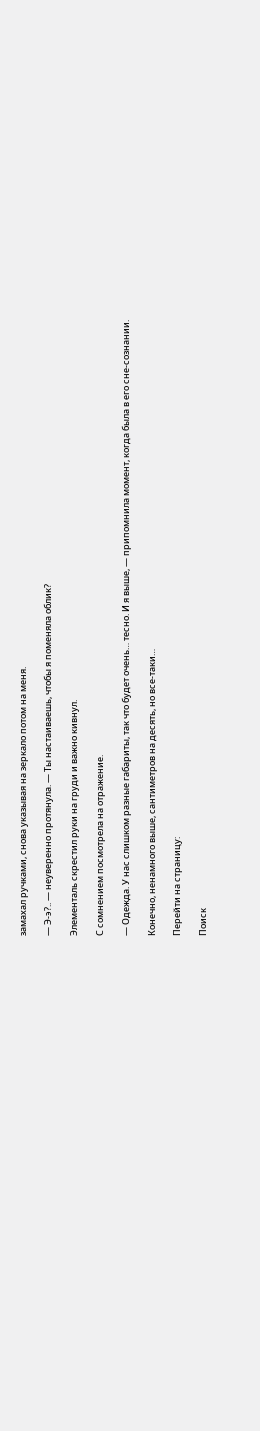замахал ручками, снова указывая на зеркало потом на меня.

— Э-э?.. — неуверенно протянула. — Ты настаиваешь, чтобы я поменяла облик?

Элементаль скрестил руки на груди и важно кивнул.

С сомнением посмотрела на отражение.

— Одежда. У нас слишком разные габариты, так что будет очень… тесно. И я выше, — припомнила момент, когда была в его сне-сознании.

Конечно, ненамного выше, сантиметров на десять, но все-таки…

Перейти на страницу:

Поиск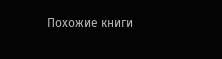Похожие книги